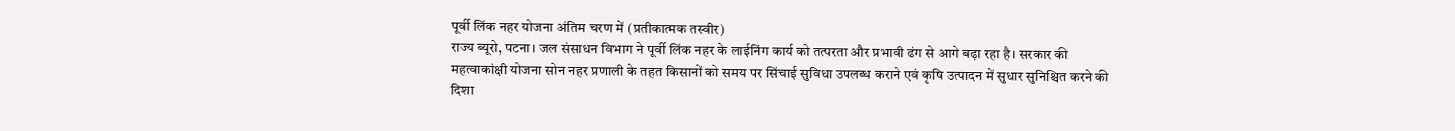पूर्वी लिंक नहर योजना अंतिम चरण में (प्रतीकात्मक तस्वीर)
राज्य ब्यूरो, पटना। जल संसाधन विभाग ने पूर्वी लिंक नहर के लाईनिंग कार्य को तत्परता और प्रभावी ढंग से आगे बढ़ा रहा है। सरकार की महत्वाकांक्षी योजना सोन नहर प्रणाली के तहत किसानों को समय पर सिंचाई सुविधा उपलब्ध कराने एवं कृषि उत्पादन में सुधार सुनिश्चित करने की दिशा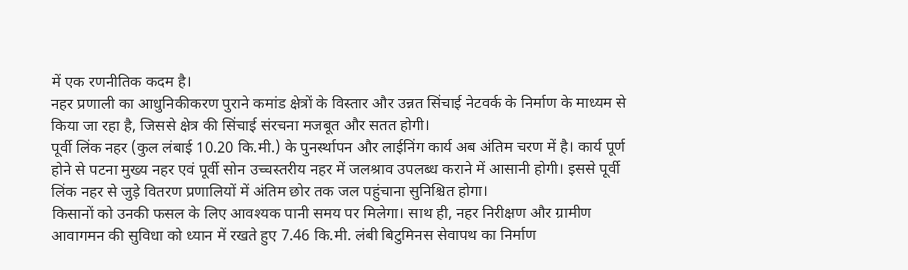में एक रणनीतिक कदम है।
नहर प्रणाली का आधुनिकीकरण पुराने कमांड क्षेत्रों के विस्तार और उन्नत सिंचाई नेटवर्क के निर्माण के माध्यम से किया जा रहा है, जिससे क्षेत्र की सिंचाई संरचना मजबूत और सतत होगी।
पूर्वी लिंक नहर (कुल लंबाई 10.20 कि.मी.) के पुनर्स्थापन और लाईनिंग कार्य अब अंतिम चरण में है। कार्य पूर्ण होने से पटना मुख्य नहर एवं पूर्वी सोन उच्चस्तरीय नहर में जलश्राव उपलब्ध कराने में आसानी होगी। इससे पूर्वी लिंक नहर से जुड़े वितरण प्रणालियों में अंतिम छोर तक जल पहुंचाना सुनिश्चित होगा।
किसानों को उनकी फसल के लिए आवश्यक पानी समय पर मिलेगा। साथ ही, नहर निरीक्षण और ग्रामीण आवागमन की सुविधा को ध्यान में रखते हुए 7.46 कि.मी. लंबी बिटुमिनस सेवापथ का निर्माण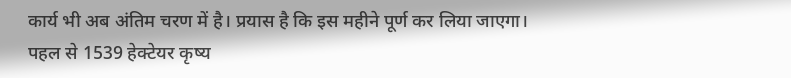कार्य भी अब अंतिम चरण में है। प्रयास है कि इस महीने पूर्ण कर लिया जाएगा।
पहल से 1539 हेक्टेयर कृष्य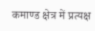कमाण्ड क्षेत्र में प्रत्यक्ष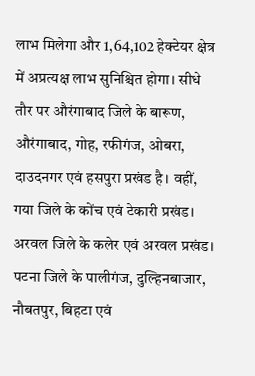लाभ मिलेगा और 1,64,102 हेक्टेयर क्षेत्र में अप्रत्यक्ष लाभ सुनिश्चित होगा। सीधे तौर पर औरंगाबाद जिले के बारूण, औरंगाबाद, गोह, रफीगंज, ओबरा, दाउदनगर एवं हसपुरा प्रखंड है। वहीं, गया जिले के कोंच एवं टेकारी प्रखंड।
अरवल जिले के कलेर एवं अरवल प्रखंड। पटना जिले के पालीगंज, दुल्हिनबाजार, नौबतपुर, बिहटा एवं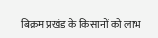बिक्रम प्रखंड के किसानों को लाभ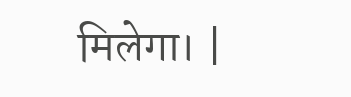मिलेगा। |